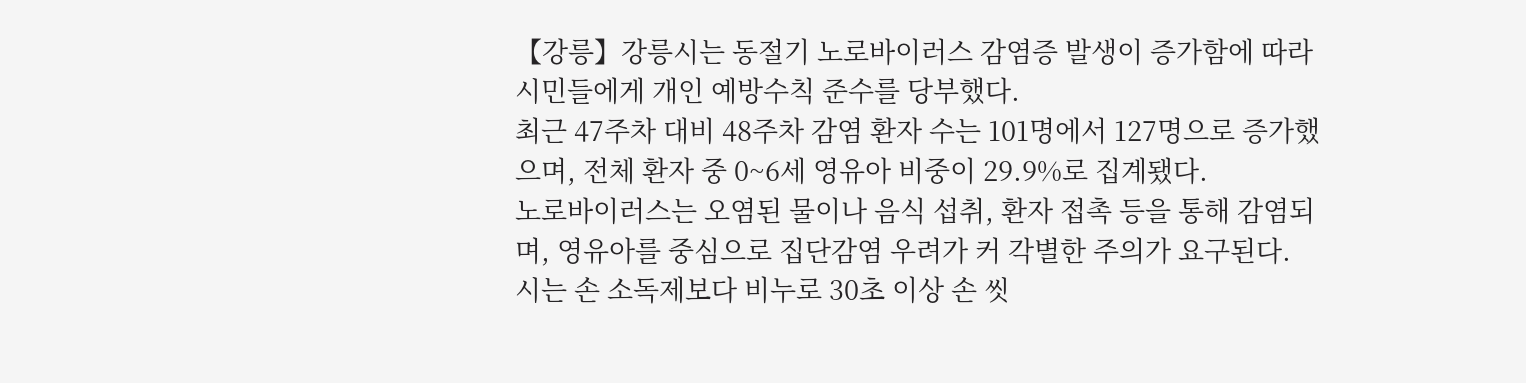【강릉】강릉시는 동절기 노로바이러스 감염증 발생이 증가함에 따라 시민들에게 개인 예방수칙 준수를 당부했다.
최근 47주차 대비 48주차 감염 환자 수는 101명에서 127명으로 증가했으며, 전체 환자 중 0~6세 영유아 비중이 29.9%로 집계됐다.
노로바이러스는 오염된 물이나 음식 섭취, 환자 접촉 등을 통해 감염되며, 영유아를 중심으로 집단감염 우려가 커 각별한 주의가 요구된다.
시는 손 소독제보다 비누로 30초 이상 손 씻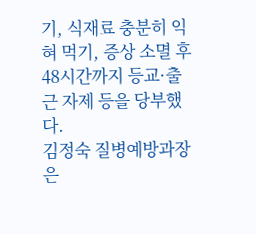기, 식재료 충분히 익혀 먹기, 증상 소멸 후 48시간까지 등교·출근 자제 등을 당부했다.
김정숙 질병예방과장은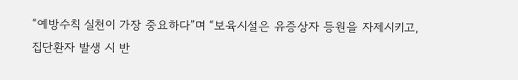“예방수칙 실천이 가장 중요하다”며 “보육시설은 유증상자 등원을 자제시키고, 집단환자 발생 시 반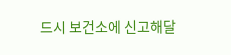드시 보건소에 신고해달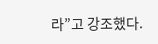라”고 강조했다.